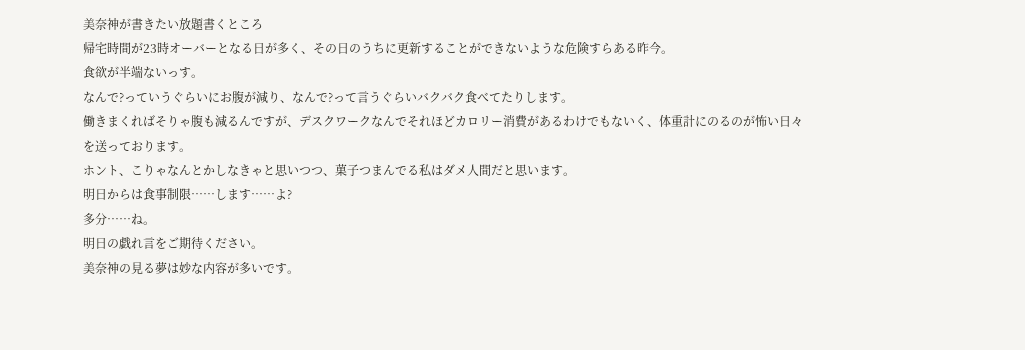美奈神が書きたい放題書くところ
帰宅時間が23時オーバーとなる日が多く、その日のうちに更新することができないような危険すらある昨今。
食欲が半端ないっす。
なんで?っていうぐらいにお腹が減り、なんで?って言うぐらいバクバク食べてたりします。
働きまくればそりゃ腹も減るんですが、デスクワークなんでそれほどカロリー消費があるわけでもないく、体重計にのるのが怖い日々を送っております。
ホント、こりゃなんとかしなきゃと思いつつ、菓子つまんでる私はダメ人間だと思います。
明日からは食事制限……します……よ?
多分……ね。
明日の戯れ言をご期待ください。
美奈神の見る夢は妙な内容が多いです。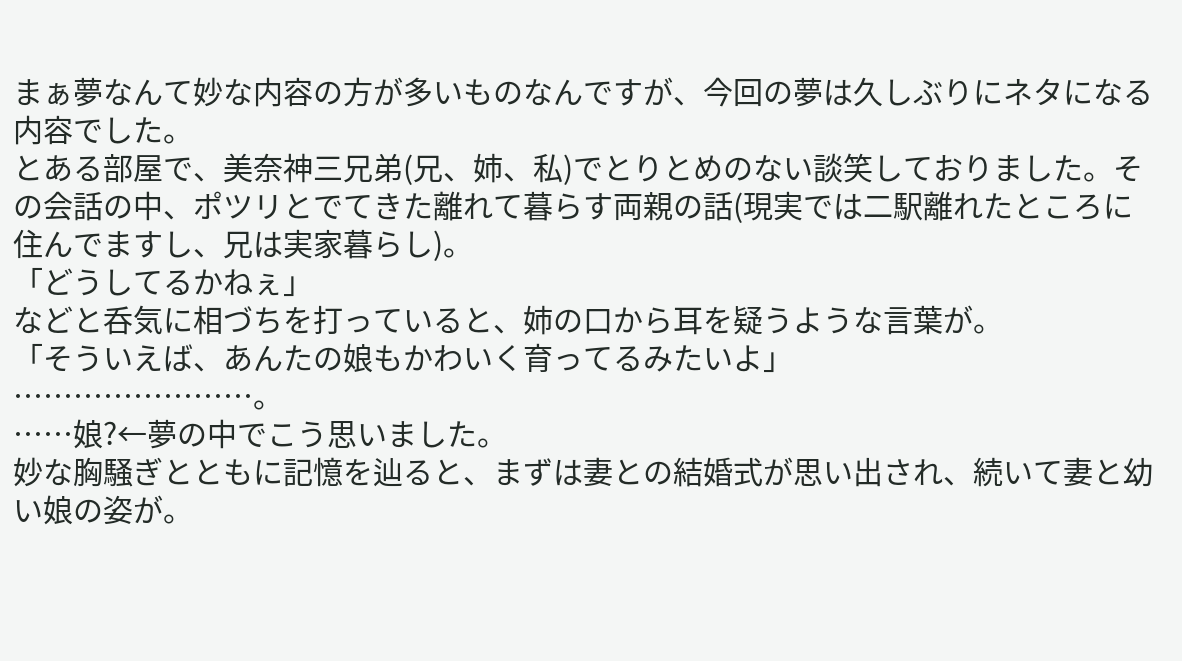まぁ夢なんて妙な内容の方が多いものなんですが、今回の夢は久しぶりにネタになる内容でした。
とある部屋で、美奈神三兄弟(兄、姉、私)でとりとめのない談笑しておりました。その会話の中、ポツリとでてきた離れて暮らす両親の話(現実では二駅離れたところに住んでますし、兄は実家暮らし)。
「どうしてるかねぇ」
などと呑気に相づちを打っていると、姉の口から耳を疑うような言葉が。
「そういえば、あんたの娘もかわいく育ってるみたいよ」
……………………。
……娘?←夢の中でこう思いました。
妙な胸騒ぎとともに記憶を辿ると、まずは妻との結婚式が思い出され、続いて妻と幼い娘の姿が。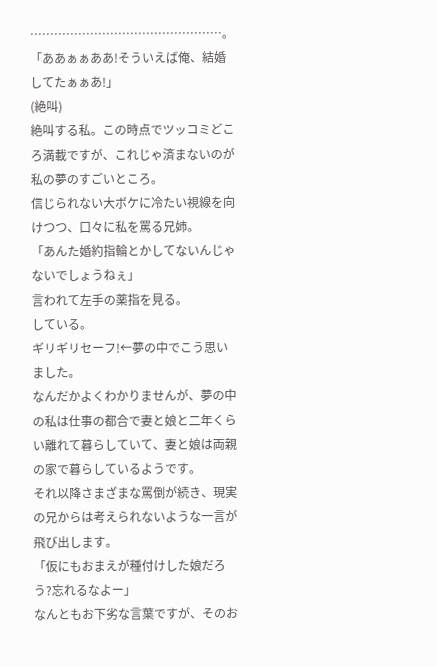…………………………………………。
「ああぁぁああ!そういえば俺、結婚してたぁぁあ!」
(絶叫)
絶叫する私。この時点でツッコミどころ満載ですが、これじゃ済まないのが私の夢のすごいところ。
信じられない大ボケに冷たい視線を向けつつ、口々に私を罵る兄姉。
「あんた婚約指輪とかしてないんじゃないでしょうねぇ」
言われて左手の薬指を見る。
している。
ギリギリセーフ!←夢の中でこう思いました。
なんだかよくわかりませんが、夢の中の私は仕事の都合で妻と娘と二年くらい離れて暮らしていて、妻と娘は両親の家で暮らしているようです。
それ以降さまざまな罵倒が続き、現実の兄からは考えられないような一言が飛び出します。
「仮にもおまえが種付けした娘だろう?忘れるなよー」
なんともお下劣な言葉ですが、そのお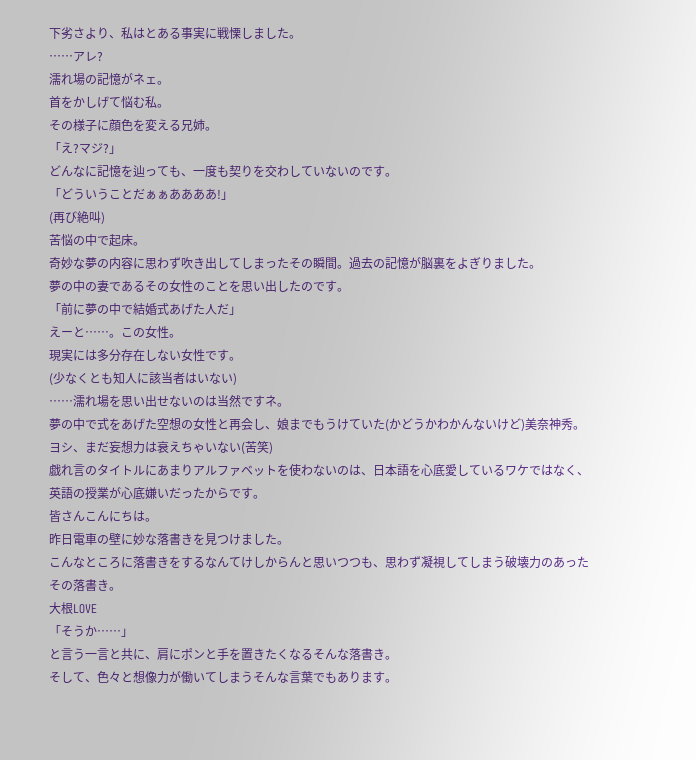下劣さより、私はとある事実に戦慄しました。
……アレ?
濡れ場の記憶がネェ。
首をかしげて悩む私。
その様子に顔色を変える兄姉。
「え?マジ?」
どんなに記憶を辿っても、一度も契りを交わしていないのです。
「どういうことだぁぁああああ!」
(再び絶叫)
苦悩の中で起床。
奇妙な夢の内容に思わず吹き出してしまったその瞬間。過去の記憶が脳裏をよぎりました。
夢の中の妻であるその女性のことを思い出したのです。
「前に夢の中で結婚式あげた人だ」
えーと……。この女性。
現実には多分存在しない女性です。
(少なくとも知人に該当者はいない)
……濡れ場を思い出せないのは当然ですネ。
夢の中で式をあげた空想の女性と再会し、娘までもうけていた(かどうかわかんないけど)美奈神秀。
ヨシ、まだ妄想力は衰えちゃいない(苦笑)
戯れ言のタイトルにあまりアルファベットを使わないのは、日本語を心底愛しているワケではなく、英語の授業が心底嫌いだったからです。
皆さんこんにちは。
昨日電車の壁に妙な落書きを見つけました。
こんなところに落書きをするなんてけしからんと思いつつも、思わず凝視してしまう破壊力のあったその落書き。
大根LOVE
「そうか……」
と言う一言と共に、肩にポンと手を置きたくなるそんな落書き。
そして、色々と想像力が働いてしまうそんな言葉でもあります。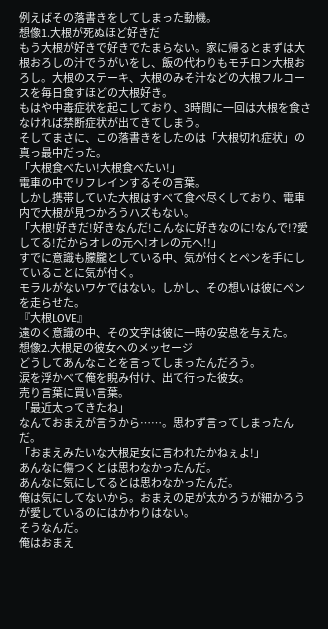例えばその落書きをしてしまった動機。
想像1.大根が死ぬほど好きだ
もう大根が好きで好きでたまらない。家に帰るとまずは大根おろしの汁でうがいをし、飯の代わりもモチロン大根おろし。大根のステーキ、大根のみそ汁などの大根フルコースを毎日食すほどの大根好き。
もはや中毒症状を起こしており、3時間に一回は大根を食さなければ禁断症状が出てきてしまう。
そしてまさに、この落書きをしたのは「大根切れ症状」の真っ最中だった。
「大根食べたい!大根食べたい!」
電車の中でリフレインするその言葉。
しかし携帯していた大根はすべて食べ尽くしており、電車内で大根が見つかろうハズもない。
「大根!好きだ!好きなんだ!こんなに好きなのに!なんで!?愛してる!だからオレの元へ!オレの元へ!!」
すでに意識も朦朧としている中、気が付くとペンを手にしていることに気が付く。
モラルがないワケではない。しかし、その想いは彼にペンを走らせた。
『大根LOVE』
遠のく意識の中、その文字は彼に一時の安息を与えた。
想像2.大根足の彼女へのメッセージ
どうしてあんなことを言ってしまったんだろう。
涙を浮かべて俺を睨み付け、出て行った彼女。
売り言葉に買い言葉。
「最近太ってきたね」
なんておまえが言うから……。思わず言ってしまったんだ。
「おまえみたいな大根足女に言われたかねぇよ!」
あんなに傷つくとは思わなかったんだ。
あんなに気にしてるとは思わなかったんだ。
俺は気にしてないから。おまえの足が太かろうが細かろうが愛しているのにはかわりはない。
そうなんだ。
俺はおまえ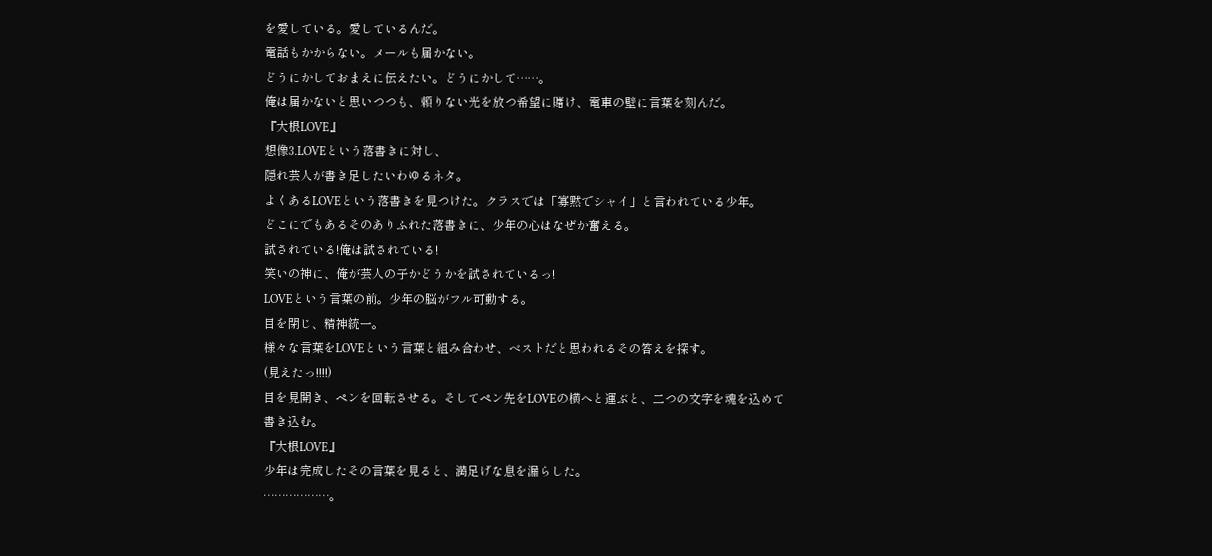を愛している。愛しているんだ。
電話もかからない。メールも届かない。
どうにかしておまえに伝えたい。どうにかして……。
俺は届かないと思いつつも、頼りない光を放つ希望に賭け、電車の壁に言葉を刻んだ。
『大根LOVE』
想像3.LOVEという落書きに対し、
隠れ芸人が書き足したいわゆるネタ。
よくあるLOVEという落書きを見つけた。クラスでは「寡黙でシャイ」と言われている少年。
どこにでもあるそのありふれた落書きに、少年の心はなぜか奮える。
試されている!俺は試されている!
笑いの神に、俺が芸人の子かどうかを試されているっ!
LOVEという言葉の前。少年の脳がフル可動する。
目を閉じ、精神統一。
様々な言葉をLOVEという言葉と組み合わせ、ベストだと思われるその答えを探す。
(見えたっ!!!!)
目を見開き、ペンを回転させる。そしてペン先をLOVEの横へと運ぶと、二つの文字を魂を込めて書き込む。
『大根LOVE』
少年は完成したその言葉を見ると、満足げな息を漏らした。
………………。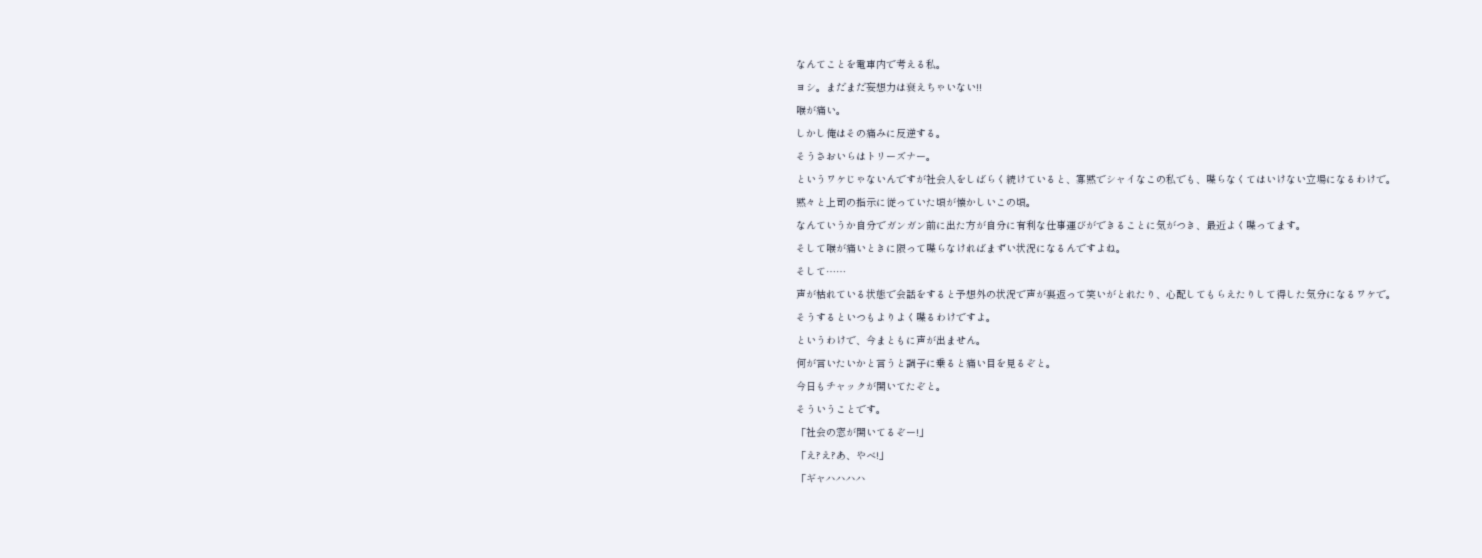なんてことを電車内で考える私。
ヨシ。まだまだ妄想力は衰えちゃいない!!
喉が痛い。
しかし俺はその痛みに反逆する。
そうさおいらはトリーズナー。
というワケじゃないんですが社会人をしばらく続けていると、寡黙でシャイなこの私でも、喋らなくてはいけない立場になるわけで。
黙々と上司の指示に従っていた頃が懐かしいこの頃。
なんていうか自分でガンガン前に出た方が自分に有利な仕事運びができることに気がつき、最近よく喋ってます。
そして喉が痛いときに限って喋らなければまずい状況になるんですよね。
そして……
声が枯れている状態で会話をすると予想外の状況で声が裏返って笑いがとれたり、心配してもらえたりして得した気分になるワケで。
そうするといつもよりよく喋るわけですよ。
というわけで、今まともに声が出ません。
何が言いたいかと言うと調子に乗ると痛い目を見るぞと。
今日もチャックが開いてたぞと。
そういうことです。
「社会の窓が開いてるぞー!」
「え?え?あ、やべ!」
「ギャハハハハ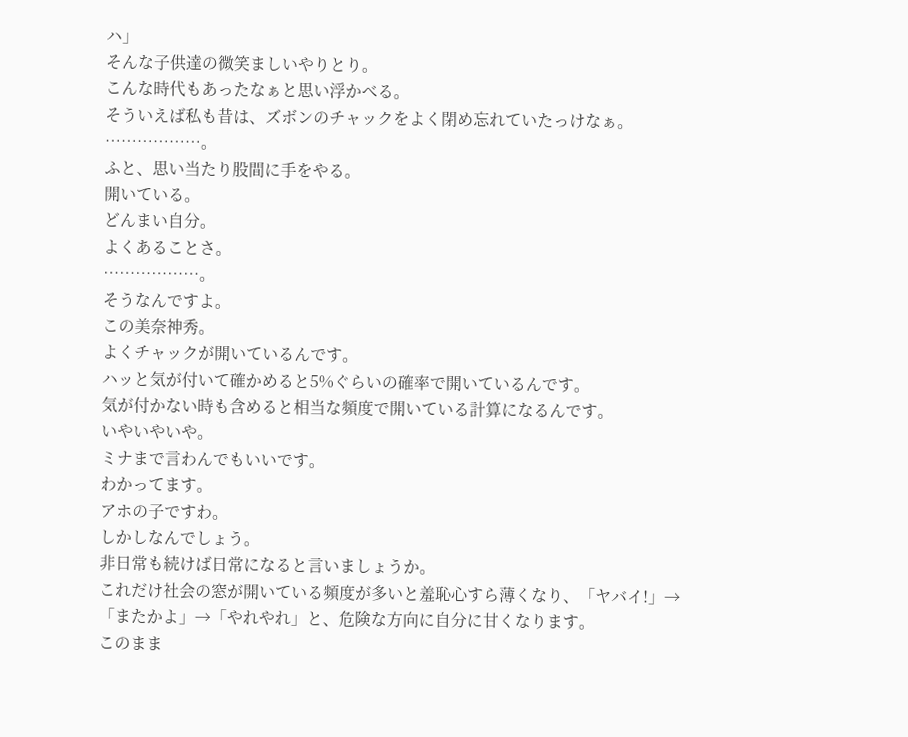ハ」
そんな子供達の微笑ましいやりとり。
こんな時代もあったなぁと思い浮かべる。
そういえば私も昔は、ズボンのチャックをよく閉め忘れていたっけなぁ。
………………。
ふと、思い当たり股間に手をやる。
開いている。
どんまい自分。
よくあることさ。
………………。
そうなんですよ。
この美奈神秀。
よくチャックが開いているんです。
ハッと気が付いて確かめると5%ぐらいの確率で開いているんです。
気が付かない時も含めると相当な頻度で開いている計算になるんです。
いやいやいや。
ミナまで言わんでもいいです。
わかってます。
アホの子ですわ。
しかしなんでしょう。
非日常も続けば日常になると言いましょうか。
これだけ社会の窓が開いている頻度が多いと羞恥心すら薄くなり、「ヤバイ!」→「またかよ」→「やれやれ」と、危険な方向に自分に甘くなります。
このまま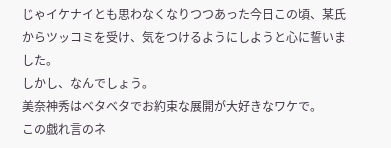じゃイケナイとも思わなくなりつつあった今日この頃、某氏からツッコミを受け、気をつけるようにしようと心に誓いました。
しかし、なんでしょう。
美奈神秀はベタベタでお約束な展開が大好きなワケで。
この戯れ言のネ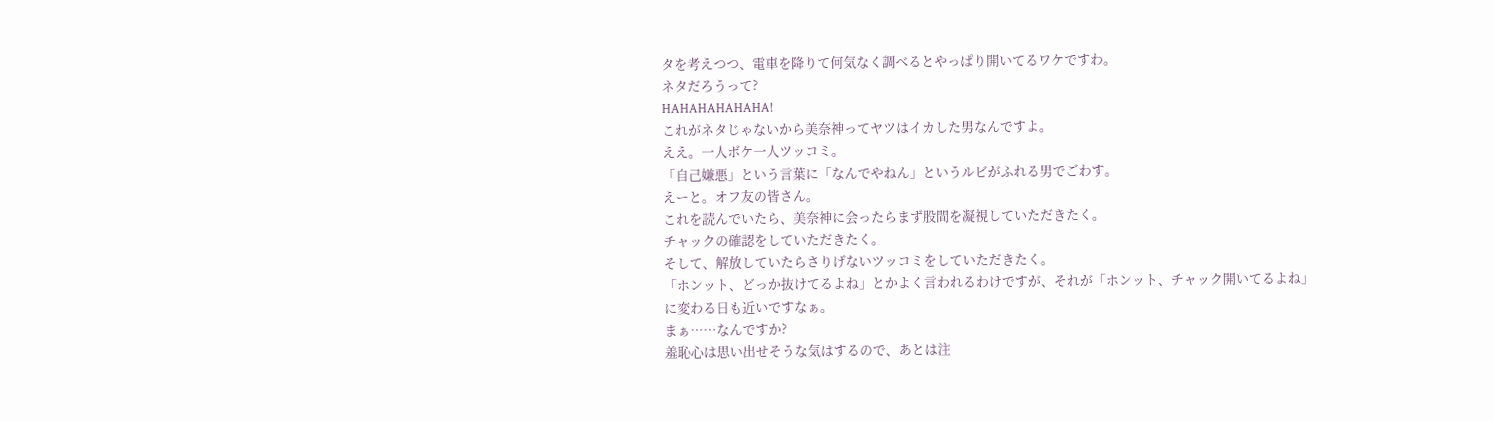タを考えつつ、電車を降りて何気なく調べるとやっぱり開いてるワケですわ。
ネタだろうって?
HAHAHAHAHAHA!
これがネタじゃないから美奈神ってヤツはイカした男なんですよ。
ええ。一人ボケ一人ツッコミ。
「自己嫌悪」という言葉に「なんでやねん」というルビがふれる男でごわす。
えーと。オフ友の皆さん。
これを読んでいたら、美奈神に会ったらまず股間を凝視していただきたく。
チャックの確認をしていただきたく。
そして、解放していたらさりげないツッコミをしていただきたく。
「ホンット、どっか抜けてるよね」とかよく言われるわけですが、それが「ホンット、チャック開いてるよね」に変わる日も近いですなぁ。
まぁ……なんですか?
羞恥心は思い出せそうな気はするので、あとは注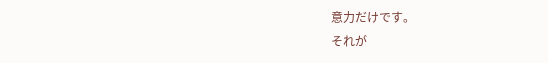意力だけです。
それが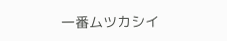一番ムツカシイ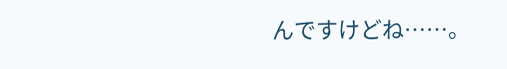んですけどね……。